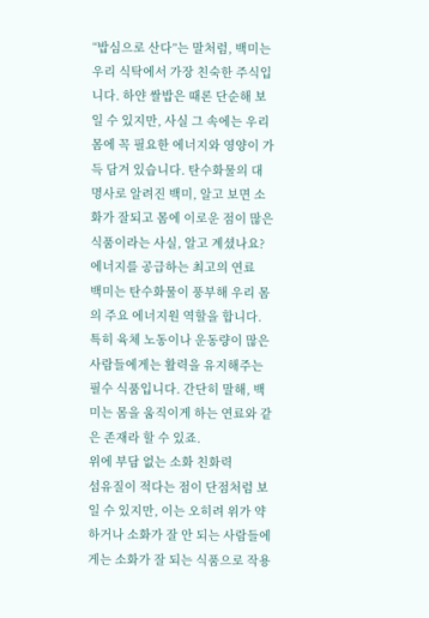“밥심으로 산다”는 말처럼, 백미는 우리 식탁에서 가장 친숙한 주식입니다. 하얀 쌀밥은 때론 단순해 보일 수 있지만, 사실 그 속에는 우리 몸에 꼭 필요한 에너지와 영양이 가득 담겨 있습니다. 탄수화물의 대명사로 알려진 백미, 알고 보면 소화가 잘되고 몸에 이로운 점이 많은 식품이라는 사실, 알고 계셨나요?
에너지를 공급하는 최고의 연료
백미는 탄수화물이 풍부해 우리 몸의 주요 에너지원 역할을 합니다. 특히 육체 노동이나 운동량이 많은 사람들에게는 활력을 유지해주는 필수 식품입니다. 간단히 말해, 백미는 몸을 움직이게 하는 연료와 같은 존재라 할 수 있죠.
위에 부담 없는 소화 친화력
섬유질이 적다는 점이 단점처럼 보일 수 있지만, 이는 오히려 위가 약하거나 소화가 잘 안 되는 사람들에게는 소화가 잘 되는 식품으로 작용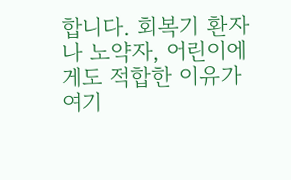합니다. 회복기 환자나 노약자, 어린이에게도 적합한 이유가 여기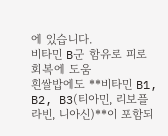에 있습니다.
비타민 B군 함유로 피로 회복에 도움
흰쌀밥에도 **비타민 B1, B2, B3(티아민, 리보플라빈, 니아신)**이 포함되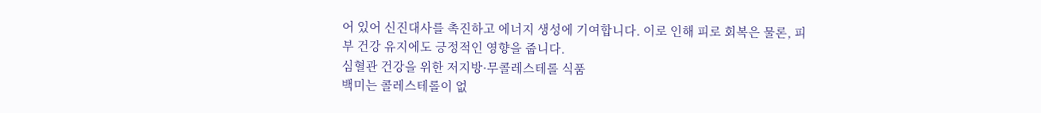어 있어 신진대사를 촉진하고 에너지 생성에 기여합니다. 이로 인해 피로 회복은 물론, 피부 건강 유지에도 긍정적인 영향을 줍니다.
심혈관 건강을 위한 저지방·무콜레스테롤 식품
백미는 콜레스테롤이 없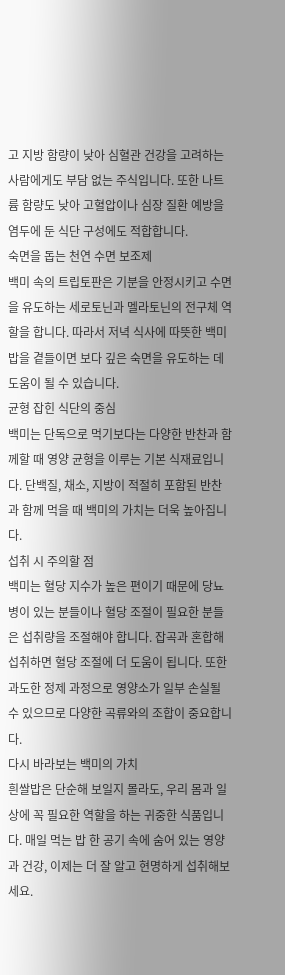고 지방 함량이 낮아 심혈관 건강을 고려하는 사람에게도 부담 없는 주식입니다. 또한 나트륨 함량도 낮아 고혈압이나 심장 질환 예방을 염두에 둔 식단 구성에도 적합합니다.
숙면을 돕는 천연 수면 보조제
백미 속의 트립토판은 기분을 안정시키고 수면을 유도하는 세로토닌과 멜라토닌의 전구체 역할을 합니다. 따라서 저녁 식사에 따뜻한 백미밥을 곁들이면 보다 깊은 숙면을 유도하는 데 도움이 될 수 있습니다.
균형 잡힌 식단의 중심
백미는 단독으로 먹기보다는 다양한 반찬과 함께할 때 영양 균형을 이루는 기본 식재료입니다. 단백질, 채소, 지방이 적절히 포함된 반찬과 함께 먹을 때 백미의 가치는 더욱 높아집니다.
섭취 시 주의할 점
백미는 혈당 지수가 높은 편이기 때문에 당뇨병이 있는 분들이나 혈당 조절이 필요한 분들은 섭취량을 조절해야 합니다. 잡곡과 혼합해 섭취하면 혈당 조절에 더 도움이 됩니다. 또한 과도한 정제 과정으로 영양소가 일부 손실될 수 있으므로 다양한 곡류와의 조합이 중요합니다.
다시 바라보는 백미의 가치
흰쌀밥은 단순해 보일지 몰라도, 우리 몸과 일상에 꼭 필요한 역할을 하는 귀중한 식품입니다. 매일 먹는 밥 한 공기 속에 숨어 있는 영양과 건강, 이제는 더 잘 알고 현명하게 섭취해보세요.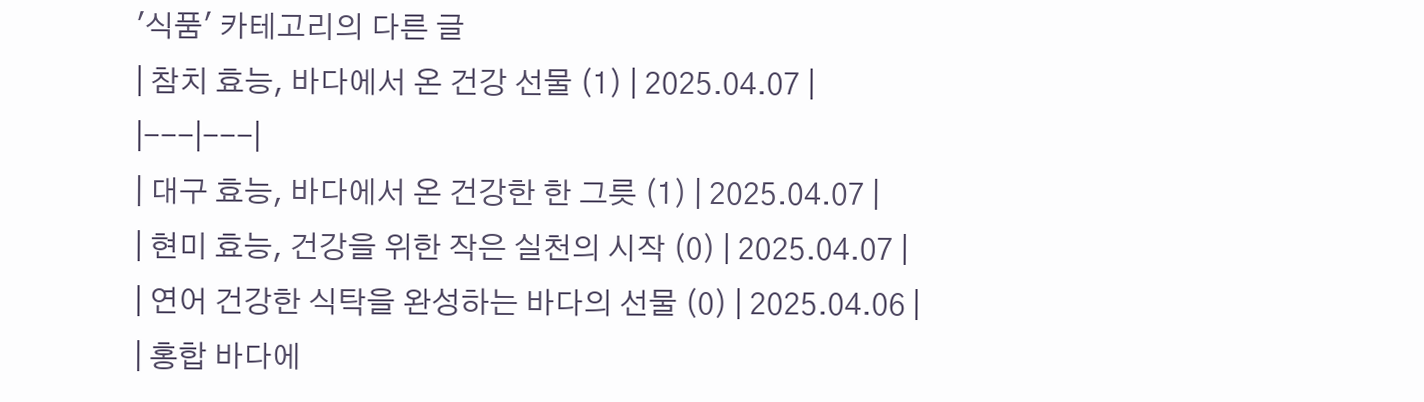'식품' 카테고리의 다른 글
| 참치 효능, 바다에서 온 건강 선물 (1) | 2025.04.07 |
|---|---|
| 대구 효능, 바다에서 온 건강한 한 그릇 (1) | 2025.04.07 |
| 현미 효능, 건강을 위한 작은 실천의 시작 (0) | 2025.04.07 |
| 연어 건강한 식탁을 완성하는 바다의 선물 (0) | 2025.04.06 |
| 홍합 바다에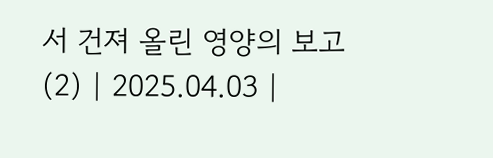서 건져 올린 영양의 보고 (2) | 2025.04.03 |